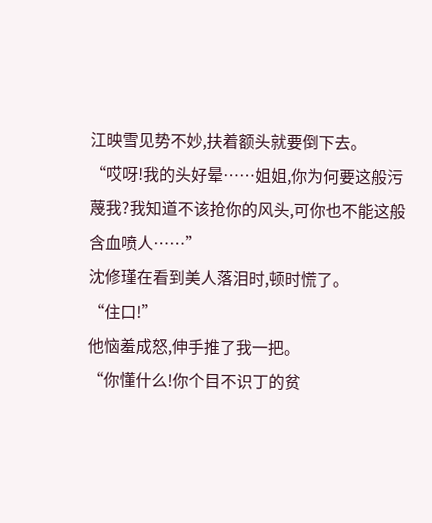江映雪见势不妙,扶着额头就要倒下去。
“哎呀!我的头好晕……姐姐,你为何要这般污蔑我?我知道不该抢你的风头,可你也不能这般含血喷人……”
沈修瑾在看到美人落泪时,顿时慌了。
“住口!”
他恼羞成怒,伸手推了我一把。
“你懂什么!你个目不识丁的贫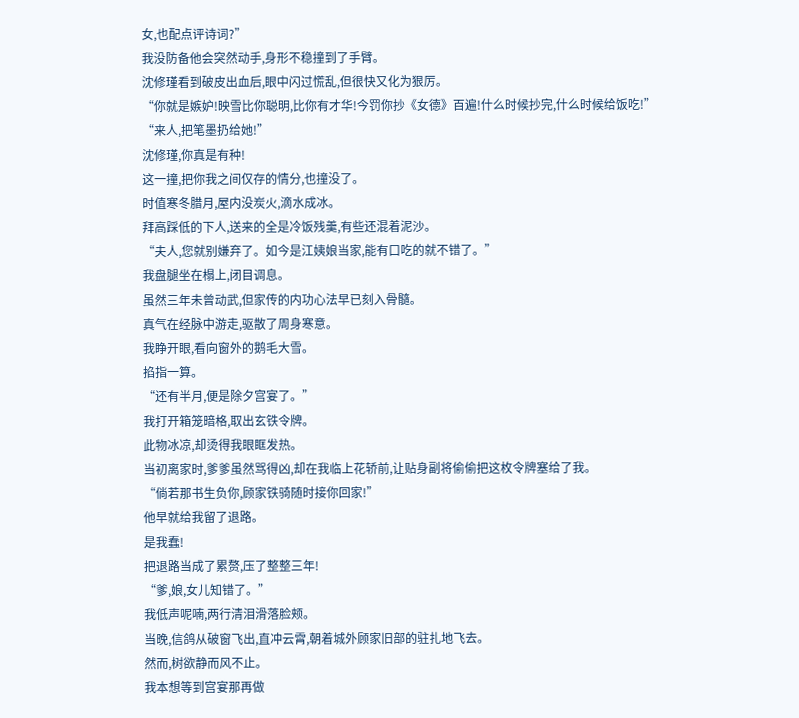女,也配点评诗词?”
我没防备他会突然动手,身形不稳撞到了手臂。
沈修瑾看到破皮出血后,眼中闪过慌乱,但很快又化为狠厉。
“你就是嫉妒!映雪比你聪明,比你有才华!今罚你抄《女德》百遍!什么时候抄完,什么时候给饭吃!”
“来人,把笔墨扔给她!”
沈修瑾,你真是有种!
这一撞,把你我之间仅存的情分,也撞没了。
时值寒冬腊月,屋内没炭火,滴水成冰。
拜高踩低的下人,送来的全是冷饭残羹,有些还混着泥沙。
“夫人,您就别嫌弃了。如今是江姨娘当家,能有口吃的就不错了。”
我盘腿坐在榻上,闭目调息。
虽然三年未曾动武,但家传的内功心法早已刻入骨髓。
真气在经脉中游走,驱散了周身寒意。
我睁开眼,看向窗外的鹅毛大雪。
掐指一算。
“还有半月,便是除夕宫宴了。”
我打开箱笼暗格,取出玄铁令牌。
此物冰凉,却烫得我眼眶发热。
当初离家时,爹爹虽然骂得凶,却在我临上花轿前,让贴身副将偷偷把这枚令牌塞给了我。
“倘若那书生负你,顾家铁骑随时接你回家!”
他早就给我留了退路。
是我蠢!
把退路当成了累赘,压了整整三年!
“爹,娘,女儿知错了。”
我低声呢喃,两行清泪滑落脸颊。
当晚,信鸽从破窗飞出,直冲云霄,朝着城外顾家旧部的驻扎地飞去。
然而,树欲静而风不止。
我本想等到宫宴那再做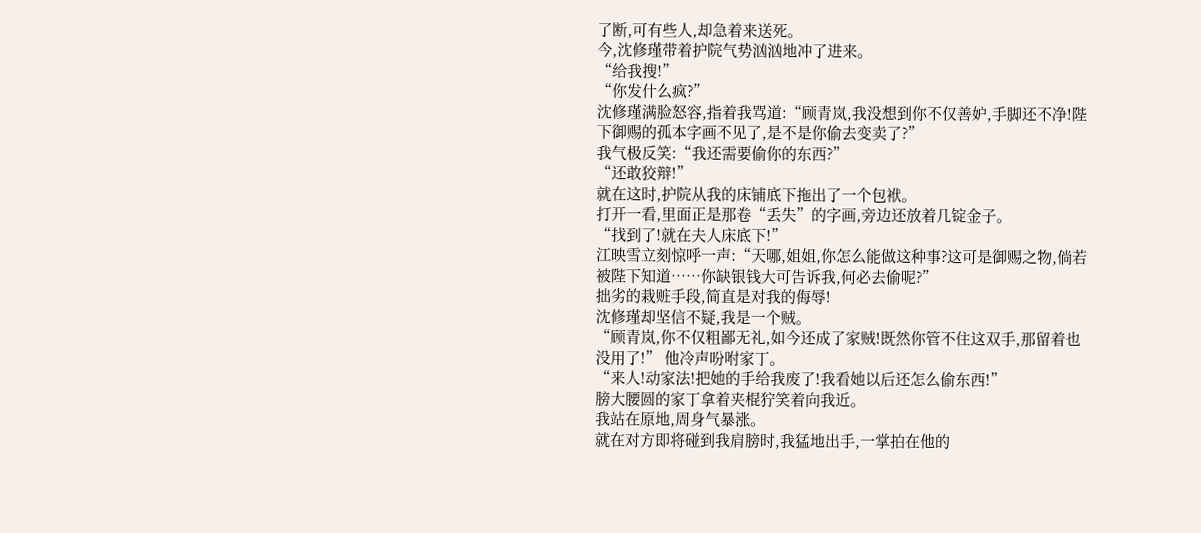了断,可有些人,却急着来送死。
今,沈修瑾带着护院气势汹汹地冲了进来。
“给我搜!”
“你发什么疯?”
沈修瑾满脸怒容,指着我骂道:“顾青岚,我没想到你不仅善妒,手脚还不净!陛下御赐的孤本字画不见了,是不是你偷去变卖了?”
我气极反笑:“我还需要偷你的东西?”
“还敢狡辩!”
就在这时,护院从我的床铺底下拖出了一个包袱。
打开一看,里面正是那卷“丢失”的字画,旁边还放着几锭金子。
“找到了!就在夫人床底下!”
江映雪立刻惊呼一声:“天哪,姐姐,你怎么能做这种事?这可是御赐之物,倘若被陛下知道……你缺银钱大可告诉我,何必去偷呢?”
拙劣的栽赃手段,简直是对我的侮辱!
沈修瑾却坚信不疑,我是一个贼。
“顾青岚,你不仅粗鄙无礼,如今还成了家贼!既然你管不住这双手,那留着也没用了!” 他冷声吩咐家丁。
“来人!动家法!把她的手给我废了!我看她以后还怎么偷东西!”
膀大腰圆的家丁拿着夹棍狞笑着向我近。
我站在原地,周身气暴涨。
就在对方即将碰到我肩膀时,我猛地出手,一掌拍在他的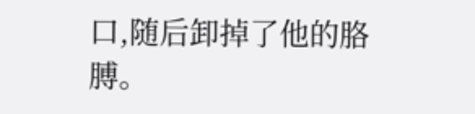口,随后卸掉了他的胳膊。